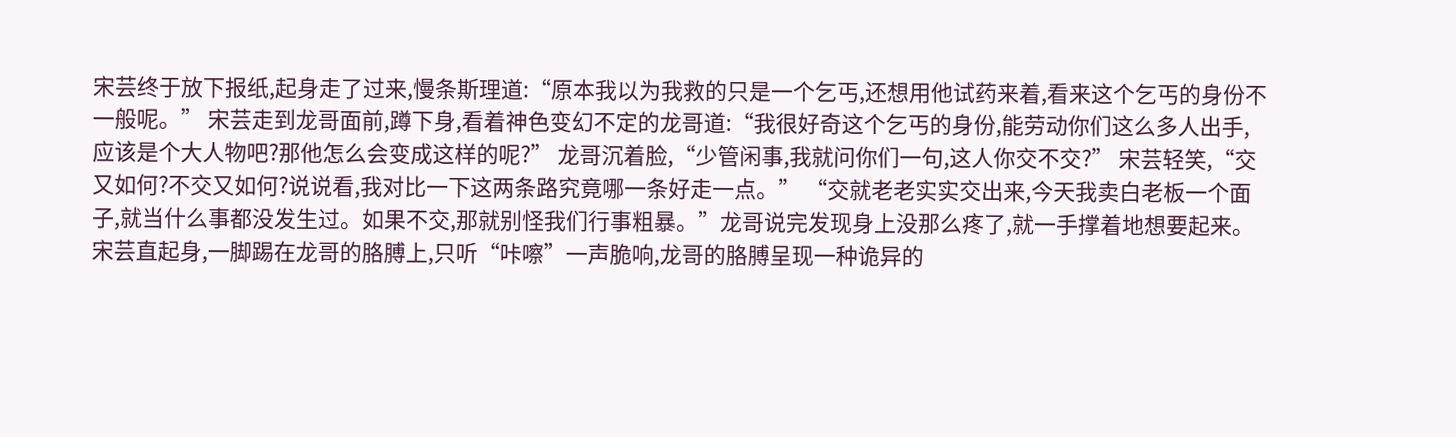宋芸终于放下报纸,起身走了过来,慢条斯理道:“原本我以为我救的只是一个乞丐,还想用他试药来着,看来这个乞丐的身份不一般呢。” 宋芸走到龙哥面前,蹲下身,看着神色变幻不定的龙哥道:“我很好奇这个乞丐的身份,能劳动你们这么多人出手,应该是个大人物吧?那他怎么会变成这样的呢?” 龙哥沉着脸,“少管闲事,我就问你们一句,这人你交不交?” 宋芸轻笑,“交又如何?不交又如何?说说看,我对比一下这两条路究竟哪一条好走一点。” “交就老老实实交出来,今天我卖白老板一个面子,就当什么事都没发生过。如果不交,那就别怪我们行事粗暴。”龙哥说完发现身上没那么疼了,就一手撑着地想要起来。 宋芸直起身,一脚踢在龙哥的胳膊上,只听“咔嚓”一声脆响,龙哥的胳膊呈现一种诡异的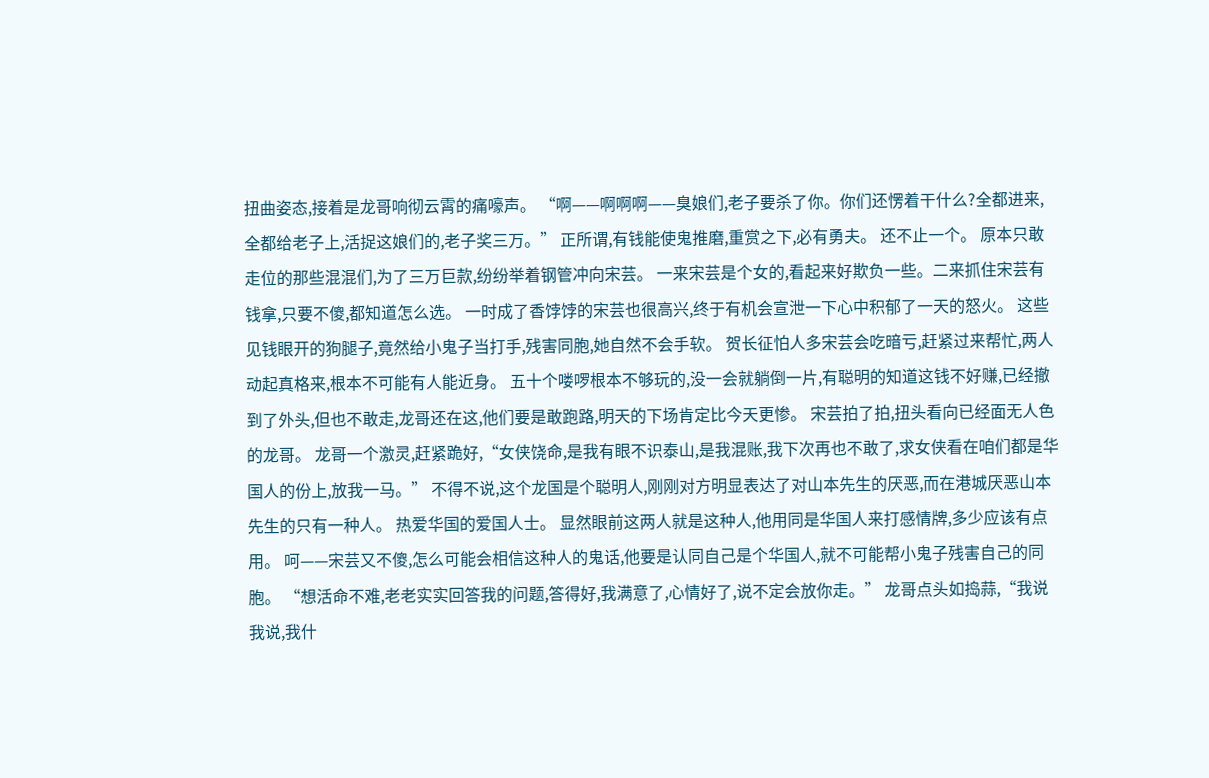扭曲姿态,接着是龙哥响彻云霄的痛嚎声。 “啊——啊啊啊——臭娘们,老子要杀了你。你们还愣着干什么?全都进来,全都给老子上,活捉这娘们的,老子奖三万。” 正所谓,有钱能使鬼推磨,重赏之下,必有勇夫。 还不止一个。 原本只敢走位的那些混混们,为了三万巨款,纷纷举着钢管冲向宋芸。 一来宋芸是个女的,看起来好欺负一些。二来抓住宋芸有钱拿,只要不傻,都知道怎么选。 一时成了香饽饽的宋芸也很高兴,终于有机会宣泄一下心中积郁了一天的怒火。 这些见钱眼开的狗腿子,竟然给小鬼子当打手,残害同胞,她自然不会手软。 贺长征怕人多宋芸会吃暗亏,赶紧过来帮忙,两人动起真格来,根本不可能有人能近身。 五十个喽啰根本不够玩的,没一会就躺倒一片,有聪明的知道这钱不好赚,已经撤到了外头,但也不敢走,龙哥还在这,他们要是敢跑路,明天的下场肯定比今天更惨。 宋芸拍了拍,扭头看向已经面无人色的龙哥。 龙哥一个激灵,赶紧跪好,“女侠饶命,是我有眼不识泰山,是我混账,我下次再也不敢了,求女侠看在咱们都是华国人的份上,放我一马。” 不得不说,这个龙国是个聪明人,刚刚对方明显表达了对山本先生的厌恶,而在港城厌恶山本先生的只有一种人。 热爱华国的爱国人士。 显然眼前这两人就是这种人,他用同是华国人来打感情牌,多少应该有点用。 呵——宋芸又不傻,怎么可能会相信这种人的鬼话,他要是认同自己是个华国人,就不可能帮小鬼子残害自己的同胞。 “想活命不难,老老实实回答我的问题,答得好,我满意了,心情好了,说不定会放你走。” 龙哥点头如捣蒜,“我说我说,我什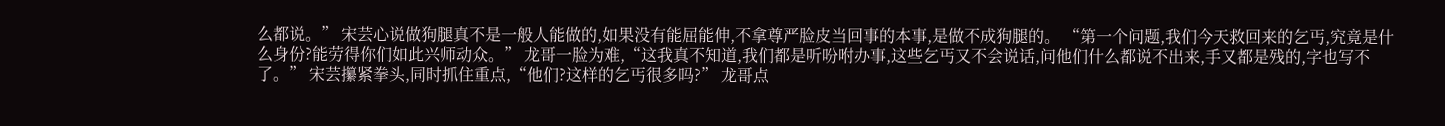么都说。” 宋芸心说做狗腿真不是一般人能做的,如果没有能屈能伸,不拿尊严脸皮当回事的本事,是做不成狗腿的。 “第一个问题,我们今天救回来的乞丐,究竟是什么身份?能劳得你们如此兴师动众。” 龙哥一脸为难,“这我真不知道,我们都是听吩咐办事,这些乞丐又不会说话,问他们什么都说不出来,手又都是残的,字也写不了。” 宋芸攥紧拳头,同时抓住重点,“他们?这样的乞丐很多吗?” 龙哥点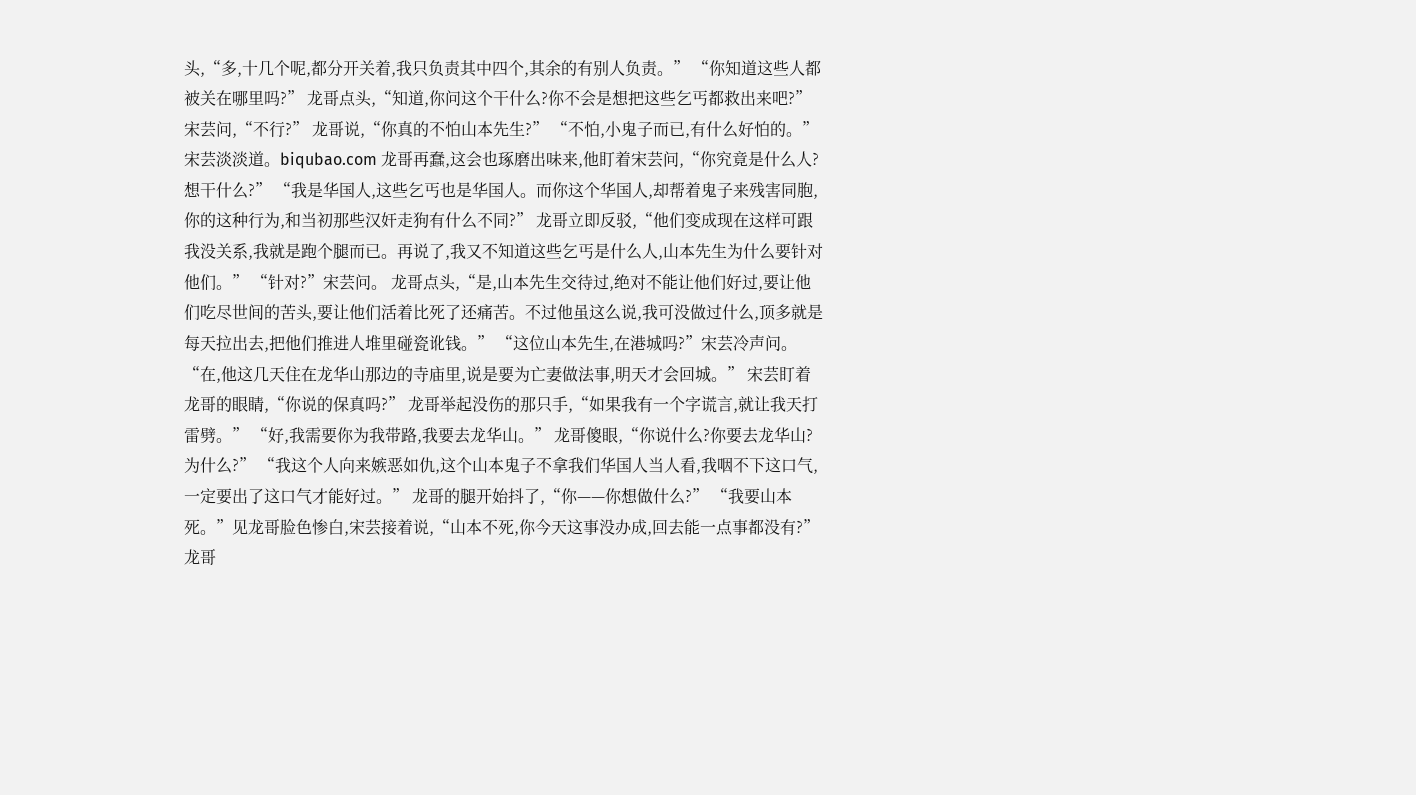头,“多,十几个呢,都分开关着,我只负责其中四个,其余的有别人负责。” “你知道这些人都被关在哪里吗?” 龙哥点头,“知道,你问这个干什么?你不会是想把这些乞丐都救出来吧?” 宋芸问,“不行?” 龙哥说,“你真的不怕山本先生?” “不怕,小鬼子而已,有什么好怕的。”宋芸淡淡道。biqubao.com 龙哥再蠢,这会也琢磨出味来,他盯着宋芸问,“你究竟是什么人?想干什么?” “我是华国人,这些乞丐也是华国人。而你这个华国人,却帮着鬼子来残害同胞,你的这种行为,和当初那些汉奸走狗有什么不同?” 龙哥立即反驳,“他们变成现在这样可跟我没关系,我就是跑个腿而已。再说了,我又不知道这些乞丐是什么人,山本先生为什么要针对他们。” “针对?”宋芸问。 龙哥点头,“是,山本先生交待过,绝对不能让他们好过,要让他们吃尽世间的苦头,要让他们活着比死了还痛苦。不过他虽这么说,我可没做过什么,顶多就是每天拉出去,把他们推进人堆里碰瓷讹钱。” “这位山本先生,在港城吗?”宋芸冷声问。 “在,他这几天住在龙华山那边的寺庙里,说是要为亡妻做法事,明天才会回城。” 宋芸盯着龙哥的眼睛,“你说的保真吗?” 龙哥举起没伤的那只手,“如果我有一个字谎言,就让我天打雷劈。” “好,我需要你为我带路,我要去龙华山。” 龙哥傻眼,“你说什么?你要去龙华山?为什么?” “我这个人向来嫉恶如仇,这个山本鬼子不拿我们华国人当人看,我咽不下这口气,一定要出了这口气才能好过。” 龙哥的腿开始抖了,“你——你想做什么?” “我要山本死。”见龙哥脸色惨白,宋芸接着说,“山本不死,你今天这事没办成,回去能一点事都没有?” 龙哥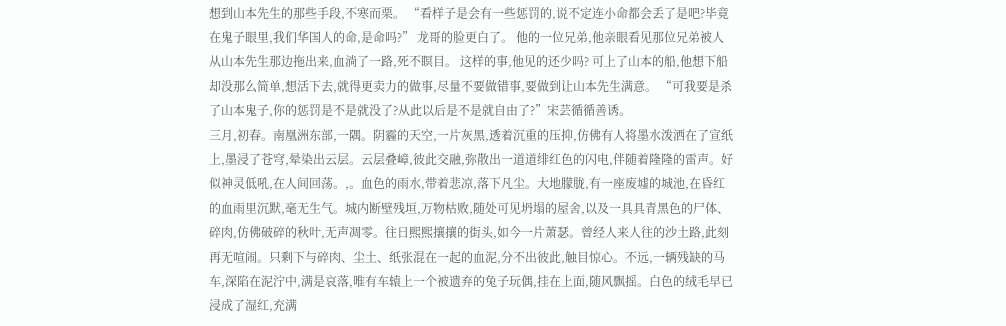想到山本先生的那些手段,不寒而栗。 “看样子是会有一些惩罚的,说不定连小命都会丢了是吧?毕竟在鬼子眼里,我们华国人的命,是命吗?” 龙哥的脸更白了。 他的一位兄弟,他亲眼看见那位兄弟被人从山本先生那边拖出来,血淌了一路,死不瞑目。 这样的事,他见的还少吗? 可上了山本的船,他想下船却没那么简单,想活下去,就得更卖力的做事,尽量不要做错事,要做到让山本先生满意。 “可我要是杀了山本鬼子,你的惩罚是不是就没了?从此以后是不是就自由了?”宋芸循循善诱。
三月,初春。南凰洲东部,一隅。阴霾的天空,一片灰黑,透着沉重的压抑,仿佛有人将墨水泼洒在了宣纸上,墨浸了苍穹,晕染出云层。云层叠嶂,彼此交融,弥散出一道道绯红色的闪电,伴随着隆隆的雷声。好似神灵低吼,在人间回荡。,。血色的雨水,带着悲凉,落下凡尘。大地朦胧,有一座废墟的城池,在昏红的血雨里沉默,毫无生气。城内断壁残垣,万物枯败,随处可见坍塌的屋舍,以及一具具青黑色的尸体、碎肉,仿佛破碎的秋叶,无声凋零。往日熙熙攘攘的街头,如今一片萧瑟。曾经人来人往的沙土路,此刻再无喧闹。只剩下与碎肉、尘土、纸张混在一起的血泥,分不出彼此,触目惊心。不远,一辆残缺的马车,深陷在泥泞中,满是哀落,唯有车辕上一个被遗弃的兔子玩偶,挂在上面,随风飘摇。白色的绒毛早已浸成了湿红,充满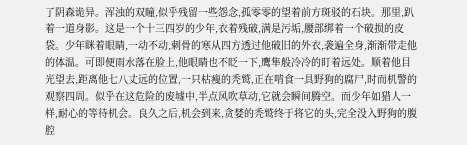了阴森诡异。浑浊的双瞳,似乎残留一些怨念,孤零零的望着前方斑驳的石块。那里,趴着一道身影。这是一个十三四岁的少年,衣着残破,满是污垢,腰部绑着一个破损的皮袋。少年眯着眼睛,一动不动,刺骨的寒从四方透过他破旧的外衣,袭遍全身,渐渐带走他的体温。可即便雨水落在脸上,他眼睛也不眨一下,鹰隼般冷冷的盯着远处。顺着他目光望去,距离他七八丈远的位置,一只枯瘦的秃鹫,正在啃食一具野狗的腐尸,时而机警的观察四周。似乎在这危险的废墟中,半点风吹草动,它就会瞬间腾空。而少年如猎人一样,耐心的等待机会。良久之后,机会到来,贪婪的秃鹫终于将它的头,完全没入野狗的腹腔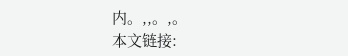内。,,。,。
本文链接: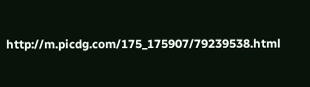http://m.picdg.com/175_175907/79239538.html